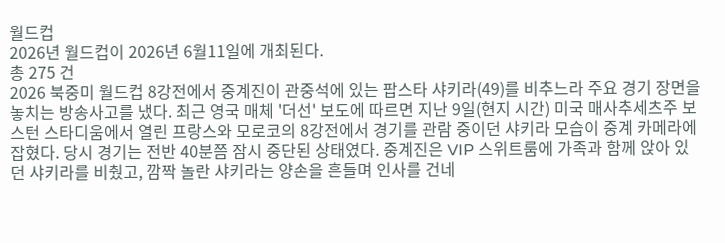월드컵
2026년 월드컵이 2026년 6월11일에 개최된다.
총 275 건
2026 북중미 월드컵 8강전에서 중계진이 관중석에 있는 팝스타 샤키라(49)를 비추느라 주요 경기 장면을 놓치는 방송사고를 냈다. 최근 영국 매체 '더선' 보도에 따르면 지난 9일(현지 시간) 미국 매사추세츠주 보스턴 스타디움에서 열린 프랑스와 모로코의 8강전에서 경기를 관람 중이던 샤키라 모습이 중계 카메라에 잡혔다. 당시 경기는 전반 40분쯤 잠시 중단된 상태였다. 중계진은 VIP 스위트룸에 가족과 함께 앉아 있던 샤키라를 비췄고, 깜짝 놀란 샤키라는 양손을 흔들며 인사를 건네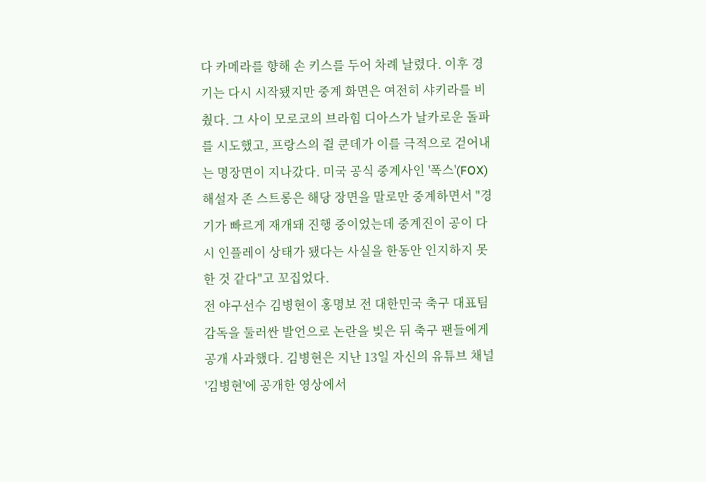다 카메라를 향해 손 키스를 두어 차례 날렸다. 이후 경기는 다시 시작됐지만 중계 화면은 여전히 샤키라를 비췄다. 그 사이 모로코의 브라힘 디아스가 날카로운 돌파를 시도했고, 프랑스의 쥘 쿤데가 이를 극적으로 걷어내는 명장면이 지나갔다. 미국 공식 중계사인 '폭스'(FOX) 해설자 존 스트롱은 해당 장면을 말로만 중계하면서 "경기가 빠르게 재개돼 진행 중이었는데 중계진이 공이 다시 인플레이 상태가 됐다는 사실을 한동안 인지하지 못한 것 같다"고 꼬집었다.
전 야구선수 김병현이 홍명보 전 대한민국 축구 대표팀 감독을 둘러싼 발언으로 논란을 빚은 뒤 축구 팬들에게 공개 사과했다. 김병현은 지난 13일 자신의 유튜브 채널 '김병현'에 공개한 영상에서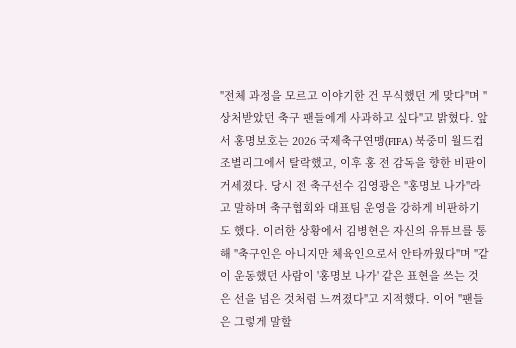"전체 과정을 모르고 이야기한 건 무식했던 게 맞다"며 "상처받았던 축구 팬들에게 사과하고 싶다"고 밝혔다. 앞서 홍명보호는 2026 국제축구연맹(FIFA) 북중미 월드컵 조별리그에서 탈락했고, 이후 홍 전 감독을 향한 비판이 거세졌다. 당시 전 축구선수 김영광은 "홍명보 나가"라고 말하며 축구협회와 대표팀 운영을 강하게 비판하기도 했다. 이러한 상황에서 김병현은 자신의 유튜브를 통해 "축구인은 아니지만 체육인으로서 안타까웠다"며 "같이 운동했던 사람이 '홍명보 나가' 같은 표현을 쓰는 것은 선을 넘은 것처럼 느껴졌다"고 지적했다. 이어 "팬들은 그렇게 말할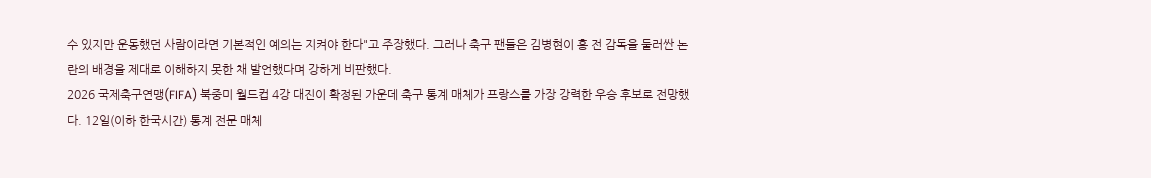수 있지만 운동했던 사람이라면 기본적인 예의는 지켜야 한다"고 주장했다. 그러나 축구 팬들은 김병현이 홍 전 감독을 둘러싼 논란의 배경을 제대로 이해하지 못한 채 발언했다며 강하게 비판했다.
2026 국제축구연맹(FIFA) 북중미 월드컵 4강 대진이 확정된 가운데 축구 통계 매체가 프랑스를 가장 강력한 우승 후보로 전망했다. 12일(이하 한국시간) 통계 전문 매체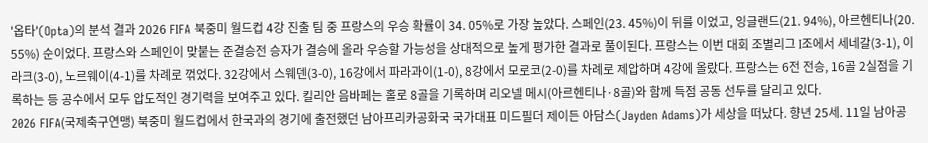'옵타'(Opta)의 분석 결과 2026 FIFA 북중미 월드컵 4강 진출 팀 중 프랑스의 우승 확률이 34. 05%로 가장 높았다. 스페인(23. 45%)이 뒤를 이었고, 잉글랜드(21. 94%), 아르헨티나(20. 55%) 순이었다. 프랑스와 스페인이 맞붙는 준결승전 승자가 결승에 올라 우승할 가능성을 상대적으로 높게 평가한 결과로 풀이된다. 프랑스는 이번 대회 조별리그 I조에서 세네갈(3-1), 이라크(3-0), 노르웨이(4-1)를 차례로 꺾었다. 32강에서 스웨덴(3-0), 16강에서 파라과이(1-0), 8강에서 모로코(2-0)를 차례로 제압하며 4강에 올랐다. 프랑스는 6전 전승, 16골 2실점을 기록하는 등 공수에서 모두 압도적인 경기력을 보여주고 있다. 킬리안 음바페는 홀로 8골을 기록하며 리오넬 메시(아르헨티나·8골)와 함께 득점 공동 선두를 달리고 있다.
2026 FIFA(국제축구연맹) 북중미 월드컵에서 한국과의 경기에 출전했던 남아프리카공화국 국가대표 미드필더 제이든 아담스(Jayden Adams)가 세상을 떠났다. 향년 25세. 11일 남아공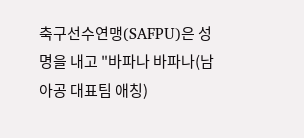축구선수연맹(SAFPU)은 성명을 내고 "바파나 바파나(남아공 대표팀 애칭)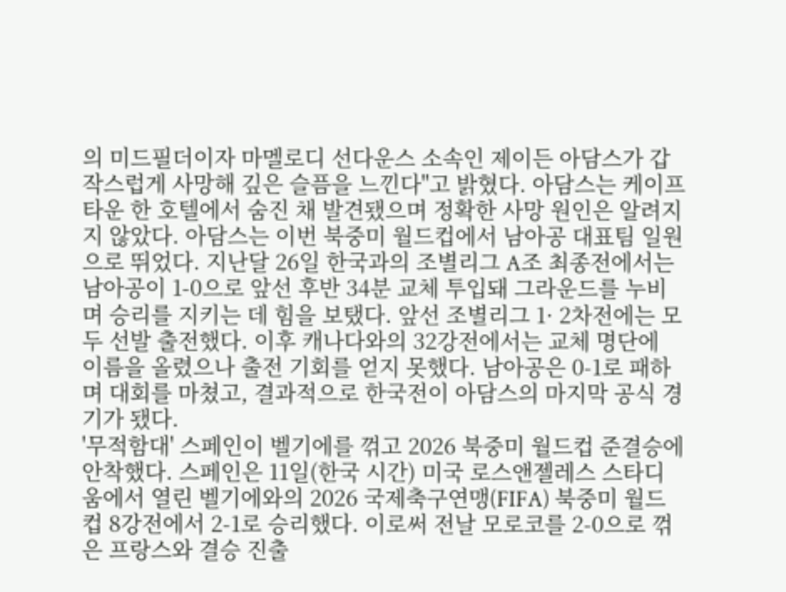의 미드필더이자 마멜로디 선다운스 소속인 제이든 아담스가 갑작스럽게 사망해 깊은 슬픔을 느낀다"고 밝혔다. 아담스는 케이프타운 한 호텔에서 숨진 채 발견됐으며 정확한 사망 원인은 알려지지 않았다. 아담스는 이번 북중미 월드컵에서 남아공 대표팀 일원으로 뛰었다. 지난달 26일 한국과의 조별리그 A조 최종전에서는 남아공이 1-0으로 앞선 후반 34분 교체 투입돼 그라운드를 누비며 승리를 지키는 데 힘을 보탰다. 앞선 조별리그 1· 2차전에는 모두 선발 출전했다. 이후 캐나다와의 32강전에서는 교체 명단에 이름을 올렸으나 출전 기회를 얻지 못했다. 남아공은 0-1로 패하며 대회를 마쳤고, 결과적으로 한국전이 아담스의 마지막 공식 경기가 됐다.
'무적함대' 스페인이 벨기에를 꺾고 2026 북중미 월드컵 준결승에 안착했다. 스페인은 11일(한국 시간) 미국 로스앤젤레스 스타디움에서 열린 벨기에와의 2026 국제축구연맹(FIFA) 북중미 월드컵 8강전에서 2-1로 승리했다. 이로써 전날 모로코를 2-0으로 꺾은 프랑스와 결승 진출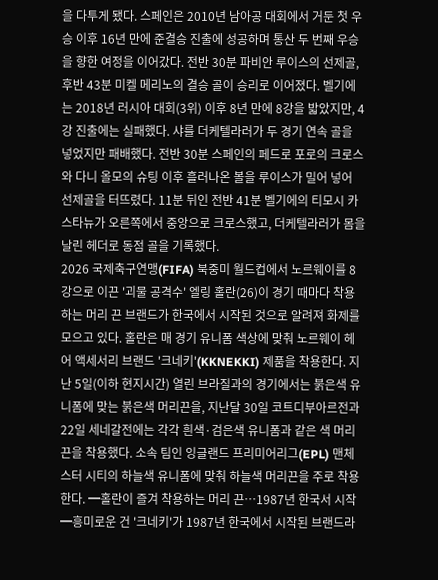을 다투게 됐다. 스페인은 2010년 남아공 대회에서 거둔 첫 우승 이후 16년 만에 준결승 진출에 성공하며 통산 두 번째 우승을 향한 여정을 이어갔다. 전반 30분 파비안 루이스의 선제골, 후반 43분 미켈 메리노의 결승 골이 승리로 이어졌다. 벨기에는 2018년 러시아 대회(3위) 이후 8년 만에 8강을 밟았지만, 4강 진출에는 실패했다. 샤를 더케텔라러가 두 경기 연속 골을 넣었지만 패배했다. 전반 30분 스페인의 페드로 포로의 크로스와 다니 올모의 슈팅 이후 흘러나온 볼을 루이스가 밀어 넣어 선제골을 터뜨렸다. 11분 뒤인 전반 41분 벨기에의 티모시 카스타뉴가 오른쪽에서 중앙으로 크로스했고, 더케텔라러가 몸을 날린 헤더로 동점 골을 기록했다.
2026 국제축구연맹(FIFA) 북중미 월드컵에서 노르웨이를 8강으로 이끈 '괴물 공격수' 엘링 홀란(26)이 경기 때마다 착용하는 머리 끈 브랜드가 한국에서 시작된 것으로 알려져 화제를 모으고 있다. 홀란은 매 경기 유니폼 색상에 맞춰 노르웨이 헤어 액세서리 브랜드 '크네키'(KKNEKKI) 제품을 착용한다. 지난 5일(이하 현지시간) 열린 브라질과의 경기에서는 붉은색 유니폼에 맞는 붉은색 머리끈을, 지난달 30일 코트디부아르전과 22일 세네갈전에는 각각 흰색·검은색 유니폼과 같은 색 머리 끈을 착용했다. 소속 팀인 잉글랜드 프리미어리그(EPL) 맨체스터 시티의 하늘색 유니폼에 맞춰 하늘색 머리끈을 주로 착용한다. ━홀란이 즐겨 착용하는 머리 끈…1987년 한국서 시작━흥미로운 건 '크네키'가 1987년 한국에서 시작된 브랜드라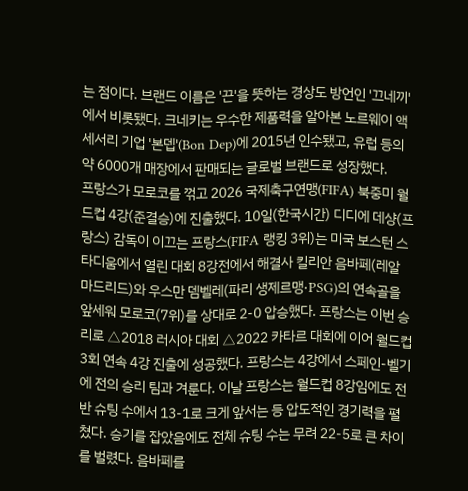는 점이다. 브랜드 이름은 '끈'을 뜻하는 경상도 방언인 '끄네끼'에서 비롯됐다. 크네키는 우수한 제품력을 알아본 노르웨이 액세서리 기업 '본뎁'(Bon Dep)에 2015년 인수됐고, 유럽 등의 약 6000개 매장에서 판매되는 글로벌 브랜드로 성장했다.
프랑스가 모로코를 꺾고 2026 국제축구연맹(FIFA) 북중미 월드컵 4강(준결승)에 진출했다. 10일(한국시간) 디디에 데샹(프랑스) 감독이 이끄는 프랑스(FIFA 랭킹 3위)는 미국 보스턴 스타디움에서 열린 대회 8강전에서 해결사 킬리안 음바페(레알 마드리드)와 우스만 뎀벨레(파리 생제르맹·PSG)의 연속골을 앞세워 모로코(7위)를 상대로 2-0 압승했다. 프랑스는 이번 승리로 △2018 러시아 대회 △2022 카타르 대회에 이어 월드컵 3회 연속 4강 진출에 성공했다. 프랑스는 4강에서 스페인-벨기에 전의 승리 팀과 겨룬다. 이날 프랑스는 월드컵 8강임에도 전반 슈팅 수에서 13-1로 크게 앞서는 등 압도적인 경기력을 펼쳤다. 승기를 잡았음에도 전체 슈팅 수는 무려 22-5로 큰 차이를 벌렸다. 음바페를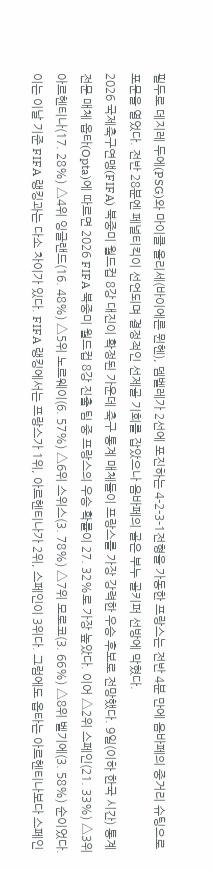필두로 데지레 두에(PSG)와 마이클 올리세(바이에른 뮌헨), 뎀벨레가 2선에 포진하는 4-2-3-1전형을 가동한 프랑스는 전반 4분 만에 음바페의 중거리 슈팅으로 포문을 열었다. 전반 28분엔 페널티킥이 선언되며 결정적인 선제골 기회를 잡았으나 음바페의 골은 부누 골키퍼 선방에 막혔다.
2026 국제축구연맹(FIFA) 북중미 월드컵 8강 대진이 확정된 가운데 축구 통계 매체들이 프랑스를 가장 강력한 우승 후보로 전망했다. 9일(이하 한국 시간) 통계 전문 매체 옵타(Opta)에 따르면 2026 FIFA 북중미 월드컵 8강 진출 팀 중 프랑스의 우승 확률이 27. 32%로 가장 높았다. 이어 △2위 스페인(21. 33%) △3위 아르헨티나(17. 28%) △4위 잉글랜드(16. 48%) △5위 노르웨이(6. 57%) △6위 스위스(3. 78%) △7위 모로코(3. 66%) △8위 벨기에(3. 58%) 순이었다. 이는 이날 기준 FIFA 랭킹과는 다소 차이가 있다. FIFA 랭킹에서는 프랑스가 1위, 아르헨티나가 2위, 스페인이 3위다. 그럼에도 옵타는 아르헨티나보다 스페인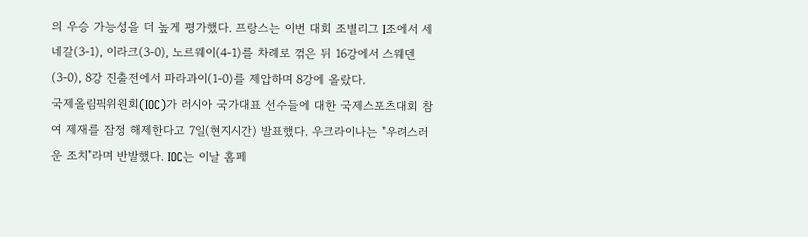의 우승 가능성을 더 높게 평가했다. 프랑스는 이번 대회 조별리그 I조에서 세네갈(3-1), 이라크(3-0), 노르웨이(4-1)를 차례로 꺾은 뒤 16강에서 스웨덴(3-0), 8강 진출전에서 파라과이(1-0)를 제압하며 8강에 올랐다.
국제올림픽위원회(IOC)가 러시아 국가대표 선수들에 대한 국제스포츠대회 참여 제재를 잠정 해제한다고 7일(현지시간) 발표했다. 우크라이나는 "우려스러운 조치"라며 반발했다. IOC는 이날 홈페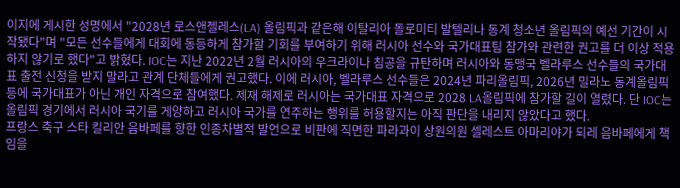이지에 게시한 성명에서 "2028년 로스앤젤레스(LA) 올림픽과 같은해 이탈리아 돌로미티 발텔리나 동계 청소년 올림픽의 예선 기간이 시작됐다"며 "모든 선수들에게 대회에 동등하게 참가할 기회를 부여하기 위해 러시아 선수와 국가대표팀 참가와 관련한 권고를 더 이상 적용하지 않기로 했다"고 밝혔다. IOC는 지난 2022년 2월 러시아의 우크라이나 침공을 규탄하며 러시아와 동맹국 벨라루스 선수들의 국가대표 출전 신청을 받지 말라고 관계 단체들에게 권고했다. 이에 러시아, 벨라루스 선수들은 2024년 파리올림픽, 2026년 밀라노 동계올림픽 등에 국가대표가 아닌 개인 자격으로 참여했다. 제재 해제로 러시아는 국가대표 자격으로 2028 LA올림픽에 참가할 길이 열렸다. 단 IOC는 올림픽 경기에서 러시아 국기를 게양하고 러시아 국가를 연주하는 행위를 허용할지는 아직 판단을 내리지 않았다고 했다.
프랑스 축구 스타 킬리안 음바페를 향한 인종차별적 발언으로 비판에 직면한 파라과이 상원의원 셀레스트 아마리야가 되레 음바페에게 책임을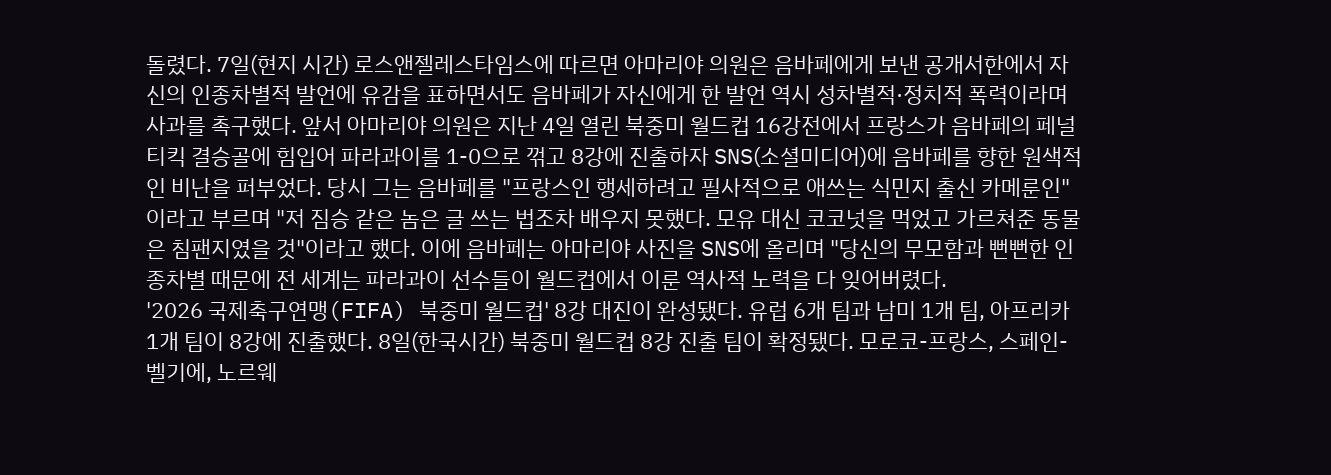돌렸다. 7일(현지 시간) 로스앤젤레스타임스에 따르면 아마리야 의원은 음바페에게 보낸 공개서한에서 자신의 인종차별적 발언에 유감을 표하면서도 음바페가 자신에게 한 발언 역시 성차별적·정치적 폭력이라며 사과를 촉구했다. 앞서 아마리야 의원은 지난 4일 열린 북중미 월드컵 16강전에서 프랑스가 음바페의 페널티킥 결승골에 힘입어 파라과이를 1-0으로 꺾고 8강에 진출하자 SNS(소셜미디어)에 음바페를 향한 원색적인 비난을 퍼부었다. 당시 그는 음바페를 "프랑스인 행세하려고 필사적으로 애쓰는 식민지 출신 카메룬인"이라고 부르며 "저 짐승 같은 놈은 글 쓰는 법조차 배우지 못했다. 모유 대신 코코넛을 먹었고 가르쳐준 동물은 침팬지였을 것"이라고 했다. 이에 음바페는 아마리야 사진을 SNS에 올리며 "당신의 무모함과 뻔뻔한 인종차별 때문에 전 세계는 파라과이 선수들이 월드컵에서 이룬 역사적 노력을 다 잊어버렸다.
'2026 국제축구연맹(FIFA) 북중미 월드컵' 8강 대진이 완성됐다. 유럽 6개 팀과 남미 1개 팀, 아프리카 1개 팀이 8강에 진출했다. 8일(한국시간) 북중미 월드컵 8강 진출 팀이 확정됐다. 모로코-프랑스, 스페인-벨기에, 노르웨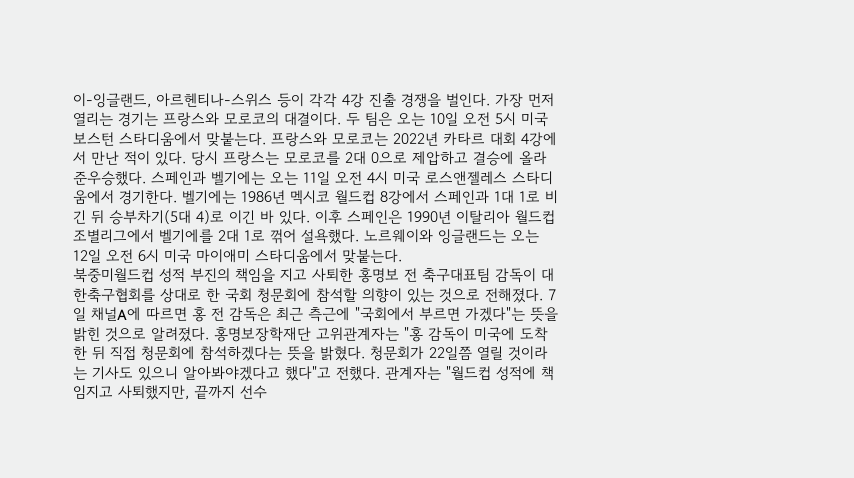이-잉글랜드, 아르헨티나-스위스 등이 각각 4강 진출 경쟁을 벌인다. 가장 먼저 열리는 경기는 프랑스와 모로코의 대결이다. 두 팀은 오는 10일 오전 5시 미국 보스턴 스타디움에서 맞붙는다. 프랑스와 모로코는 2022년 카타르 대회 4강에서 만난 적이 있다. 당시 프랑스는 모로코를 2대 0으로 제압하고 결승에 올라 준우승했다. 스페인과 벨기에는 오는 11일 오전 4시 미국 로스앤젤레스 스타디움에서 경기한다. 벨기에는 1986년 멕시코 월드컵 8강에서 스페인과 1대 1로 비긴 뒤 승부차기(5대 4)로 이긴 바 있다. 이후 스페인은 1990년 이탈리아 월드컵 조별리그에서 벨기에를 2대 1로 꺾어 설욕했다. 노르웨이와 잉글랜드는 오는 12일 오전 6시 미국 마이애미 스타디움에서 맞붙는다.
북중미월드컵 성적 부진의 책임을 지고 사퇴한 홍명보 전 축구대표팀 감독이 대한축구협회를 상대로 한 국회 청문회에 참석할 의향이 있는 것으로 전해졌다. 7일 채널A에 따르면 홍 전 감독은 최근 측근에 "국회에서 부르면 가겠다"는 뜻을 밝힌 것으로 알려졌다. 홍명보장학재단 고위관계자는 "홍 감독이 미국에 도착한 뒤 직접 청문회에 참석하겠다는 뜻을 밝혔다. 청문회가 22일쯤 열릴 것이라는 기사도 있으니 알아봐야겠다고 했다"고 전했다. 관계자는 "월드컵 성적에 책임지고 사퇴했지만, 끝까지 선수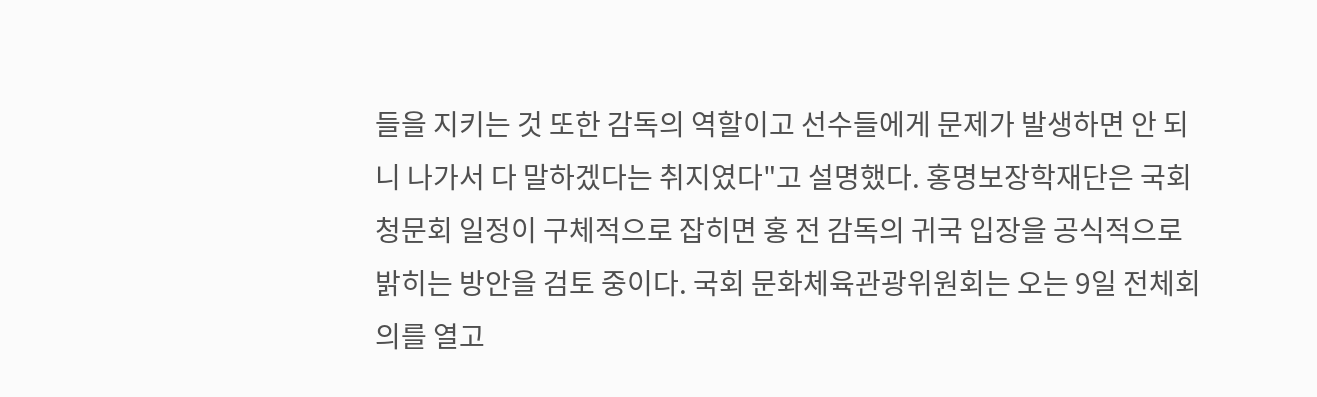들을 지키는 것 또한 감독의 역할이고 선수들에게 문제가 발생하면 안 되니 나가서 다 말하겠다는 취지였다"고 설명했다. 홍명보장학재단은 국회 청문회 일정이 구체적으로 잡히면 홍 전 감독의 귀국 입장을 공식적으로 밝히는 방안을 검토 중이다. 국회 문화체육관광위원회는 오는 9일 전체회의를 열고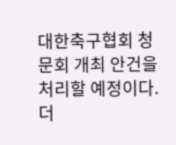대한축구협회 청문회 개최 안건을 처리할 예정이다. 더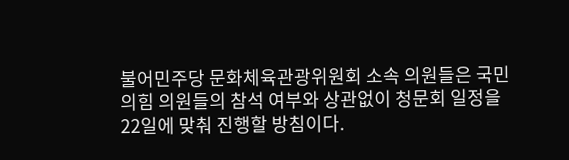불어민주당 문화체육관광위원회 소속 의원들은 국민의힘 의원들의 참석 여부와 상관없이 청문회 일정을 22일에 맞춰 진행할 방침이다.